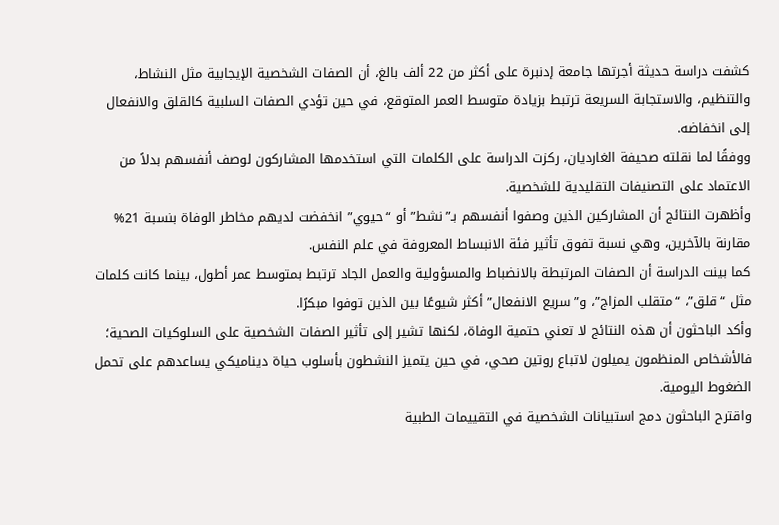كشفت دراسة حديثة أجرتها جامعة إدنبرة على أكثر من 22 ألف بالغ، أن الصفات الشخصية الإيجابية مثل النشاط، والتنظيم، والاستجابة السريعة ترتبط بزيادة متوسط العمر المتوقع، في حين تؤدي الصفات السلبية كالقلق والانفعال إلى انخفاضه.
ووفقًا لما نقلته صحيفة الغارديان، ركزت الدراسة على الكلمات التي استخدمها المشاركون لوصف أنفسهم بدلاً من الاعتماد على التصنيفات التقليدية للشخصية.
وأظهرت النتائج أن المشاركين الذين وصفوا أنفسهم بـ”نشط” أو “حيوي” انخفضت لديهم مخاطر الوفاة بنسبة 21% مقارنة بالآخرين، وهي نسبة تفوق تأثير فئة الانبساط المعروفة في علم النفس.
كما بينت الدراسة أن الصفات المرتبطة بالانضباط والمسؤولية والعمل الجاد ترتبط بمتوسط عمر أطول، بينما كانت كلمات مثل “قلق”، “متقلب المزاج”، و”سريع الانفعال” أكثر شيوعًا بين الذين توفوا مبكرًا.
وأكد الباحثون أن هذه النتائج لا تعني حتمية الوفاة، لكنها تشير إلى تأثير الصفات الشخصية على السلوكيات الصحية؛ فالأشخاص المنظمون يميلون لاتباع روتين صحي، في حين يتميز النشطون بأسلوب حياة ديناميكي يساعدهم على تحمل الضغوط اليومية.
واقترح الباحثون دمج استبيانات الشخصية في التقييمات الطبية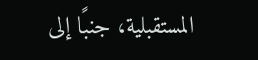المستقبلية، جنبًا إلى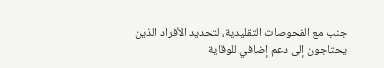جنب مع الفحوصات التقليدية، لتحديد الأفراد الذين يحتاجون إلى دعم إضافي للوقاية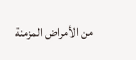من الأمراض المزمنة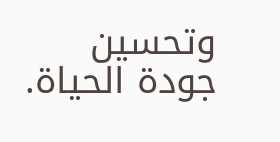وتحسين جودة الحياة.